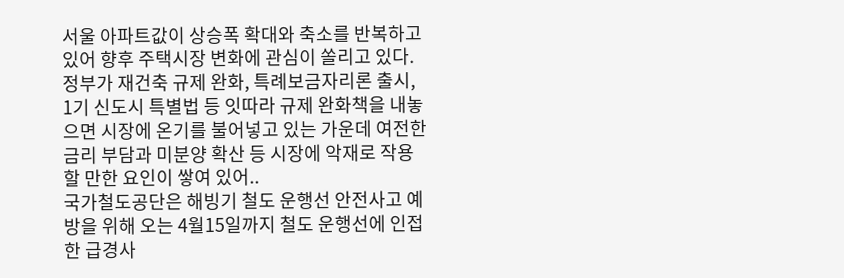서울 아파트값이 상승폭 확대와 축소를 반복하고 있어 향후 주택시장 변화에 관심이 쏠리고 있다. 정부가 재건축 규제 완화, 특례보금자리론 출시, 1기 신도시 특별법 등 잇따라 규제 완화책을 내놓으면 시장에 온기를 불어넣고 있는 가운데 여전한 금리 부담과 미분양 확산 등 시장에 악재로 작용할 만한 요인이 쌓여 있어..
국가철도공단은 해빙기 철도 운행선 안전사고 예방을 위해 오는 4월15일까지 철도 운행선에 인접한 급경사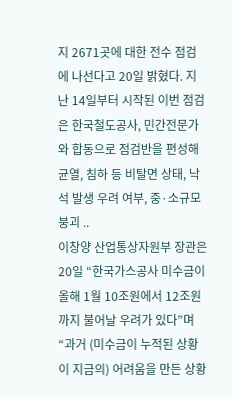지 2671곳에 대한 전수 점검에 나선다고 20일 밝혔다. 지난 14일부터 시작된 이번 점검은 한국철도공사, 민간전문가와 합동으로 점검반을 편성해 균열, 침하 등 비탈면 상태, 낙석 발생 우려 여부, 중·소규모 붕괴 ..
이창양 산업통상자원부 장관은 20일 “한국가스공사 미수금이 올해 1월 10조원에서 12조원까지 불어날 우려가 있다”며 “과거 (미수금이 누적된 상황이 지금의) 어려움을 만든 상황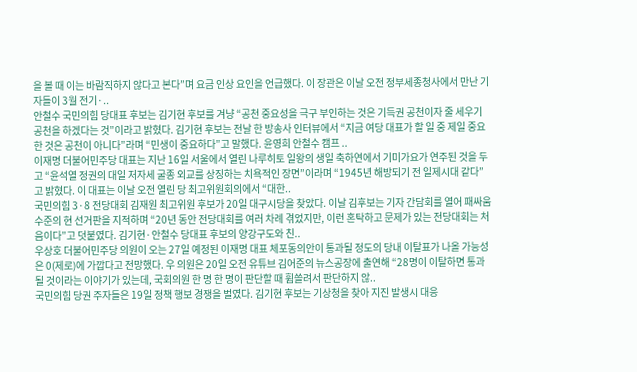을 볼 때 이는 바람직하지 않다고 본다”며 요금 인상 요인을 언급했다. 이 장관은 이날 오전 정부세종청사에서 만난 기자들이 3월 전기·..
안철수 국민의힘 당대표 후보는 김기현 후보를 겨냥 “공천 중요성을 극구 부인하는 것은 기득권 공천이자 줄 세우기 공천을 하겠다는 것”이라고 밝혔다. 김기현 후보는 전날 한 방송사 인터뷰에서 “지금 여당 대표가 할 일 중 제일 중요한 것은 공천이 아니다”라며 “민생이 중요하다”고 말했다. 윤영희 안철수 캠프 ..
이재명 더불어민주당 대표는 지난 16일 서울에서 열린 나루히토 일왕의 생일 축하연에서 기미가요가 연주된 것을 두고 “윤석열 정권의 대일 저자세 굴종 외교를 상징하는 치욕적인 장면”이라며 “1945년 해방되기 전 일제시대 같다”고 밝혔다. 이 대표는 이날 오전 열린 당 최고위원회의에서 “대한..
국민의힘 3·8 전당대회 김재원 최고위원 후보가 20일 대구시당을 찾았다. 이날 김후보는 기자 간담회를 열어 패싸움 수준의 현 선거판을 지적하며 “20년 동안 전당대회를 여러 차례 겪었지만, 이런 혼탁하고 문제가 있는 전당대회는 처음이다”고 덧붙였다. 김기현·안철수 당대표 후보의 양강구도와 친..
우상호 더불어민주당 의원이 오는 27일 예정된 이재명 대표 체포동의안이 통과될 정도의 당내 이탈표가 나올 가능성은 0(제로)에 가깝다고 전망했다. 우 의원은 20일 오전 유튜브 김어준의 뉴스공장에 출연해 “28명이 이탈하면 통과될 것이라는 이야기가 있는데, 국회의원 한 명 한 명이 판단할 때 휩쓸려서 판단하지 않..
국민의힘 당권 주자들은 19일 정책 행보 경쟁을 벌였다. 김기현 후보는 기상청을 찾아 지진 발생시 대응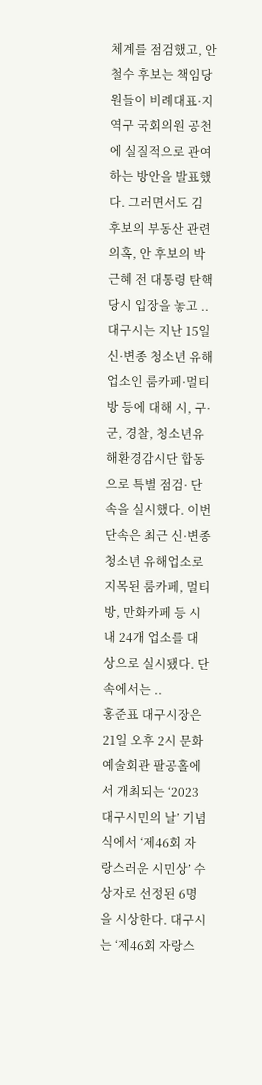체계를 점검했고, 안철수 후보는 책임당원들이 비례대표·지역구 국회의원 공천에 실질적으로 관여하는 방안을 발표했다. 그러면서도 김 후보의 부동산 관련 의혹, 안 후보의 박근혜 전 대통령 탄핵 당시 입장을 놓고 ..
대구시는 지난 15일 신·변종 청소년 유해업소인 룸카페·멀티방 등에 대해 시, 구·군, 경찰, 청소년유해환경감시단 합동으로 특별 점검· 단속을 실시했다. 이번 단속은 최근 신·변종 청소년 유해업소로 지목된 룸카페, 멀티방, 만화카페 등 시내 24개 업소를 대상으로 실시됐다. 단속에서는 ..
홍준표 대구시장은 21일 오후 2시 문화예술회관 팔공홀에서 개최되는 ‘2023 대구시민의 날’ 기념식에서 ‘제46회 자랑스러운 시민상’ 수상자로 선정된 6명을 시상한다. 대구시는 ‘제46회 자랑스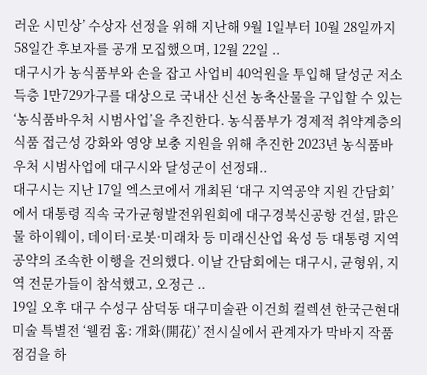러운 시민상’ 수상자 선정을 위해 지난해 9월 1일부터 10월 28일까지 58일간 후보자를 공개 모집했으며, 12월 22일 ..
대구시가 농식품부와 손을 잡고 사업비 40억원을 투입해 달성군 저소득층 1만729가구를 대상으로 국내산 신선 농축산물을 구입할 수 있는 ‘농식품바우처 시범사업’을 추진한다. 농식품부가 경제적 취약계층의 식품 접근성 강화와 영양 보충 지원을 위해 추진한 2023년 농식품바우처 시범사업에 대구시와 달성군이 선정돼..
대구시는 지난 17일 엑스코에서 개최된 ‘대구 지역공약 지원 간담회’에서 대통령 직속 국가균형발전위원회에 대구경북신공항 건설, 맑은 물 하이웨이, 데이터·로봇·미래차 등 미래신산업 육성 등 대통령 지역공약의 조속한 이행을 건의했다. 이날 간담회에는 대구시, 균형위, 지역 전문가들이 참석했고, 오정근 ..
19일 오후 대구 수성구 삼덕동 대구미술관 이건희 컬렉션 한국근현대미술 특별전 ‘웰컴 홈: 개화(開花)’ 전시실에서 관계자가 막바지 작품 점검을 하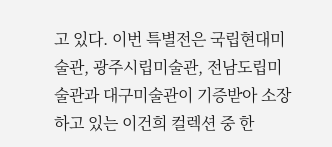고 있다. 이번 특별전은 국립현대미술관, 광주시립미술관, 전남도립미술관과 대구미술관이 기증받아 소장하고 있는 이건희 컬렉션 중 한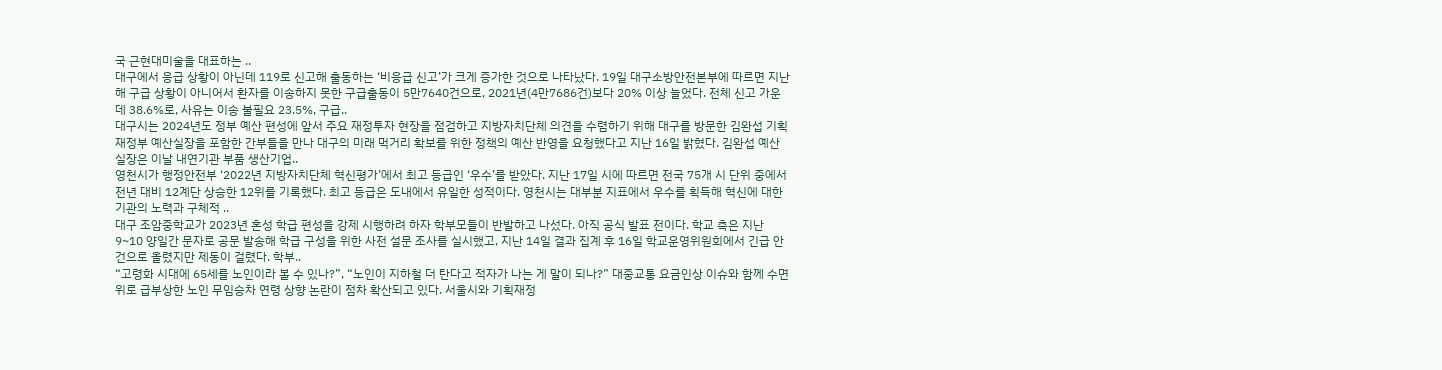국 근현대미술을 대표하는 ..
대구에서 응급 상황이 아닌데 119로 신고해 출동하는 ‘비응급 신고’가 크게 증가한 것으로 나타났다. 19일 대구소방안전본부에 따르면 지난해 구급 상황이 아니어서 환자를 이송하지 못한 구급출동이 5만7640건으로, 2021년(4만7686건)보다 20% 이상 늘었다. 전체 신고 가운데 38.6%로, 사유는 이송 불필요 23.5%, 구급..
대구시는 2024년도 정부 예산 편성에 앞서 주요 재정투자 현장을 점검하고 지방자치단체 의견을 수렴하기 위해 대구를 방문한 김완섭 기획재정부 예산실장을 포함한 간부들을 만나 대구의 미래 먹거리 확보를 위한 정책의 예산 반영을 요청했다고 지난 16일 밝혔다. 김완섭 예산실장은 이날 내연기관 부품 생산기업..
영천시가 행정안전부 ‘2022년 지방자치단체 혁신평가’에서 최고 등급인 ‘우수’를 받았다. 지난 17일 시에 따르면 전국 75개 시 단위 중에서 전년 대비 12계단 상승한 12위를 기록했다. 최고 등급은 도내에서 유일한 성적이다. 영천시는 대부분 지표에서 우수를 획득해 혁신에 대한 기관의 노력과 구체적 ..
대구 조암중학교가 2023년 혼성 학급 편성을 강제 시행하려 하자 학부모들이 반발하고 나섰다. 아직 공식 발표 전이다. 학교 측은 지난 9~10 양일간 문자로 공문 발송해 학급 구성을 위한 사전 설문 조사를 실시했고, 지난 14일 결과 집계 후 16일 학교운영위원회에서 긴급 안건으로 올렸지만 제동이 걸렸다. 학부..
“고령화 시대에 65세를 노인이라 볼 수 있나?”, “노인이 지하철 더 탄다고 적자가 나는 게 말이 되나?” 대중교통 요금인상 이슈와 함께 수면 위로 급부상한 노인 무임승차 연령 상향 논란이 점차 확산되고 있다. 서울시와 기획재정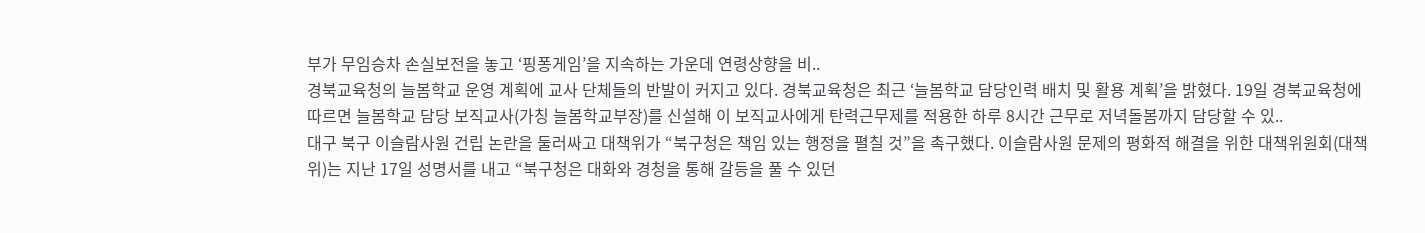부가 무임승차 손실보전을 놓고 ‘핑퐁게임’을 지속하는 가운데 연령상향을 비..
경북교육청의 늘봄학교 운영 계획에 교사 단체들의 반발이 커지고 있다. 경북교육청은 최근 ‘늘봄학교 담당인력 배치 및 활용 계획’을 밝혔다. 19일 경북교육청에 따르면 늘봄학교 담당 보직교사(가칭 늘봄학교부장)를 신설해 이 보직교사에게 탄력근무제를 적용한 하루 8시간 근무로 저녁돌봄까지 담당할 수 있..
대구 북구 이슬람사원 건립 논란을 둘러싸고 대책위가 “북구청은 책임 있는 행정을 펼칠 것”을 촉구했다. 이슬람사원 문제의 평화적 해결을 위한 대책위원회(대책위)는 지난 17일 성명서를 내고 “북구청은 대화와 경청을 통해 갈등을 풀 수 있던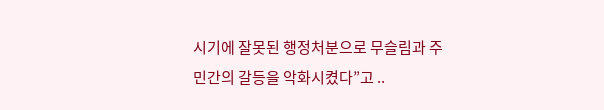시기에 잘못된 행정처분으로 무슬림과 주민간의 갈등을 악화시켰다”고 ..